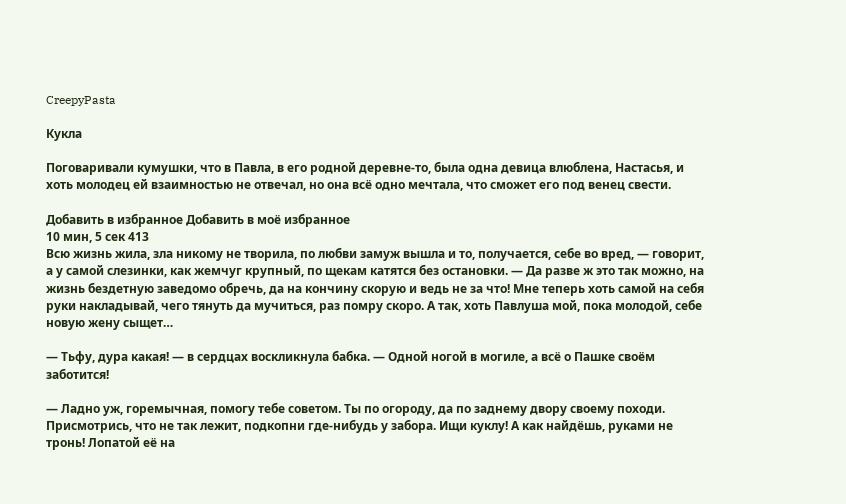CreepyPasta

Кукла

Поговаривали кумушки, что в Павла, в его родной деревне-то, была одна девица влюблена, Настасья, и хоть молодец ей взаимностью не отвечал, но она всё одно мечтала, что сможет его под венец свести.

Добавить в избранное Добавить в моё избранное
10 мин, 5 сек 413
Всю жизнь жила, зла никому не творила, по любви замуж вышла и то, получается, себе во вред, — говорит, а у самой слезинки, как жемчуг крупный, по щекам катятся без остановки. — Да разве ж это так можно, на жизнь бездетную заведомо обречь, да на кончину скорую и ведь не за что! Мне теперь хоть самой на себя руки накладывай, чего тянуть да мучиться, раз помру скоро. А так, хоть Павлуша мой, пока молодой, себе новую жену сыщет…

— Тьфу, дура какая! — в сердцах воскликнула бабка. — Одной ногой в могиле, а всё о Пашке своём заботится!

— Ладно уж, горемычная, помогу тебе советом. Ты по огороду, да по заднему двору своему походи. Присмотрись, что не так лежит, подкопни где-нибудь у забора. Ищи куклу! А как найдёшь, руками не тронь! Лопатой её на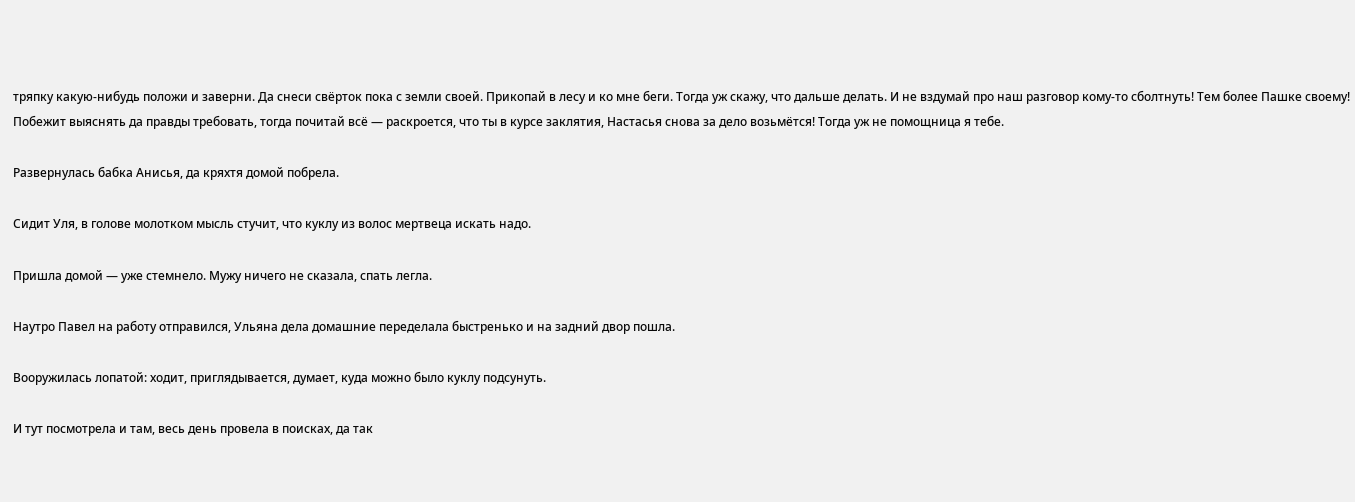тряпку какую-нибудь положи и заверни. Да снеси свёрток пока с земли своей. Прикопай в лесу и ко мне беги. Тогда уж скажу, что дальше делать. И не вздумай про наш разговор кому-то сболтнуть! Тем более Пашке своему! Побежит выяснять да правды требовать, тогда почитай всё — раскроется, что ты в курсе заклятия, Настасья снова за дело возьмётся! Тогда уж не помощница я тебе.

Развернулась бабка Анисья, да кряхтя домой побрела.

Сидит Уля, в голове молотком мысль стучит, что куклу из волос мертвеца искать надо.

Пришла домой — уже стемнело. Мужу ничего не сказала, спать легла.

Наутро Павел на работу отправился, Ульяна дела домашние переделала быстренько и на задний двор пошла.

Вооружилась лопатой: ходит, приглядывается, думает, куда можно было куклу подсунуть.

И тут посмотрела и там, весь день провела в поисках, да так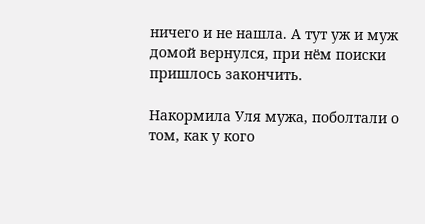ничего и не нашла. А тут уж и муж домой вернулся, при нём поиски пришлось закончить.

Накормила Уля мужа, поболтали о том, как у кого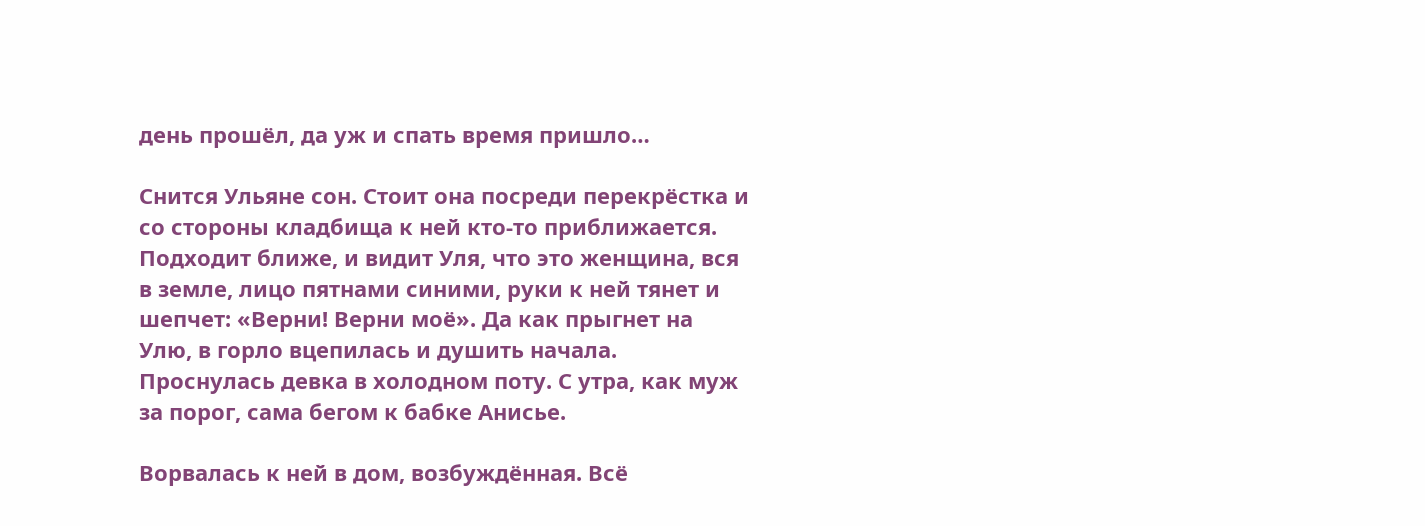день прошёл, да уж и спать время пришло…

Снится Ульяне сон. Стоит она посреди перекрёстка и со стороны кладбища к ней кто-то приближается. Подходит ближе, и видит Уля, что это женщина, вся в земле, лицо пятнами синими, руки к ней тянет и шепчет: «Верни! Верни моё». Да как прыгнет на Улю, в горло вцепилась и душить начала. Проснулась девка в холодном поту. С утра, как муж за порог, сама бегом к бабке Анисье.

Ворвалась к ней в дом, возбуждённая. Всё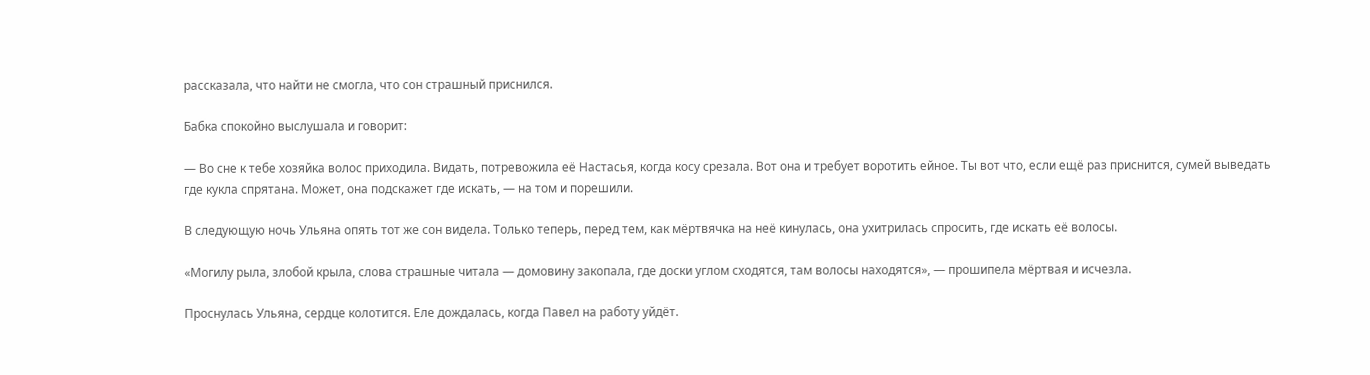рассказала, что найти не смогла, что сон страшный приснился.

Бабка спокойно выслушала и говорит:

— Во сне к тебе хозяйка волос приходила. Видать, потревожила её Настасья, когда косу срезала. Вот она и требует воротить ейное. Ты вот что, если ещё раз приснится, сумей выведать где кукла спрятана. Может, она подскажет где искать, — на том и порешили.

В следующую ночь Ульяна опять тот же сон видела. Только теперь, перед тем, как мёртвячка на неё кинулась, она ухитрилась спросить, где искать её волосы.

«Могилу рыла, злобой крыла, слова страшные читала — домовину закопала, где доски углом сходятся, там волосы находятся», — прошипела мёртвая и исчезла.

Проснулась Ульяна, сердце колотится. Еле дождалась, когда Павел на работу уйдёт.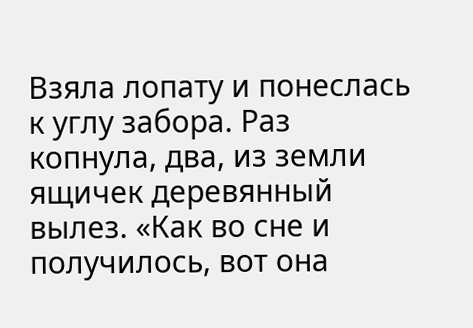Взяла лопату и понеслась к углу забора. Раз копнула, два, из земли ящичек деревянный вылез. «Как во сне и получилось, вот она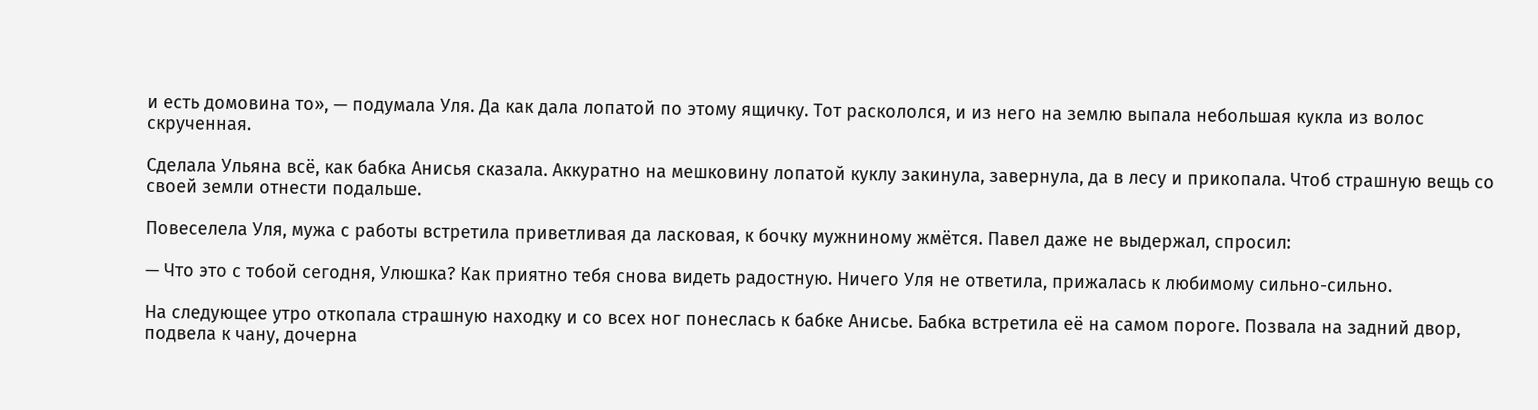и есть домовина то», — подумала Уля. Да как дала лопатой по этому ящичку. Тот раскололся, и из него на землю выпала небольшая кукла из волос скрученная.

Сделала Ульяна всё, как бабка Анисья сказала. Аккуратно на мешковину лопатой куклу закинула, завернула, да в лесу и прикопала. Чтоб страшную вещь со своей земли отнести подальше.

Повеселела Уля, мужа с работы встретила приветливая да ласковая, к бочку мужниному жмётся. Павел даже не выдержал, спросил:

— Что это с тобой сегодня, Улюшка? Как приятно тебя снова видеть радостную. Ничего Уля не ответила, прижалась к любимому сильно-сильно.

На следующее утро откопала страшную находку и со всех ног понеслась к бабке Анисье. Бабка встретила её на самом пороге. Позвала на задний двор, подвела к чану, дочерна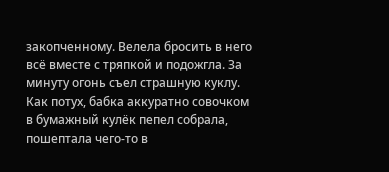закопченному. Велела бросить в него всё вместе с тряпкой и подожгла. За минуту огонь съел страшную куклу. Как потух, бабка аккуратно совочком в бумажный кулёк пепел собрала, пошептала чего-то в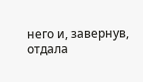него и, завернув, отдала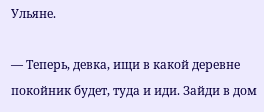Ульяне.

— Теперь, девка, ищи в какой деревне покойник будет, туда и иди. Зайди в дом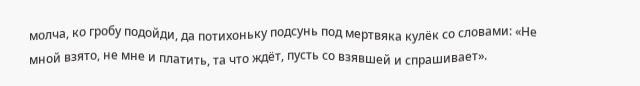молча, ко гробу подойди, да потихоньку подсунь под мертвяка кулёк со словами: «Не мной взято, не мне и платить, та что ждёт, пусть со взявшей и спрашивает».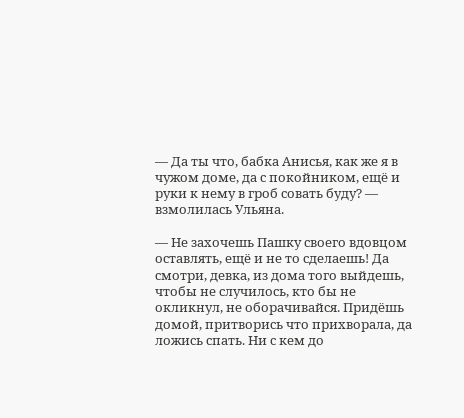— Да ты что, бабка Анисья, как же я в чужом доме, да с покойником, ещё и руки к нему в гроб совать буду? — взмолилась Ульяна.

— Не захочешь Пашку своего вдовцом оставлять, ещё и не то сделаешь! Да смотри, девка, из дома того выйдешь, чтобы не случилось, кто бы не окликнул, не оборачивайся. Придёшь домой, притворись что прихворала, да ложись спать. Ни с кем до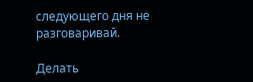следующего дня не разговаривай.

Делать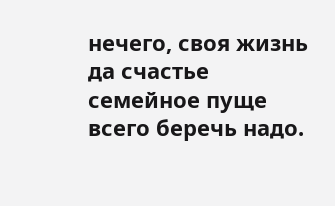нечего, своя жизнь да счастье семейное пуще всего беречь надо.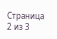Страница 2 из 3